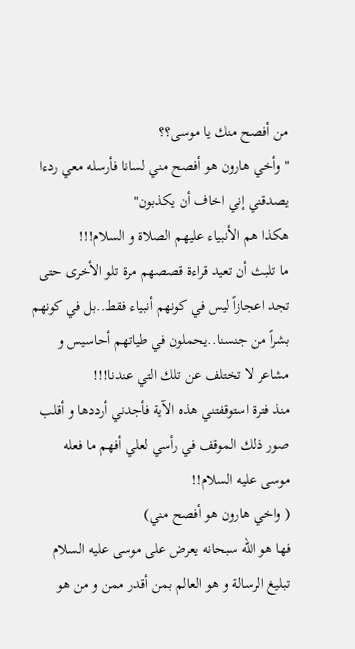من أفصح منك يا موسى؟؟
" وأخي هارون هو أفصح مني لسانا فأرسله معي ردءا يصدقني إني اخاف أن يكذبون"
هكذا هم الأنبياء عليهم الصلاة و السلام!!!
ما تلبث أن تعيد قراءة قصصهم مرة تلو الأخرى حتى تجد اعجازاً ليس في كونهم أنبياء فقط..بل في كونهم بشراً من جنسنا..يحملون في طياتهم أحاسيس و مشاعر لا تختلف عن تلك التي عندنا!!!
منذ فترة استوقفتني هذه الآية فأجدني أرددها و أقلب صور ذلك الموقف في رأسي لعلي أفهم ما فعله موسى عليه السلام!!
( واخي هارون هو أفصح مني)
فها هو الله سبحانه يعرض على موسى عليه السلام تبليغ الرسالة و هو العالم بمن أقدر ممن و من هو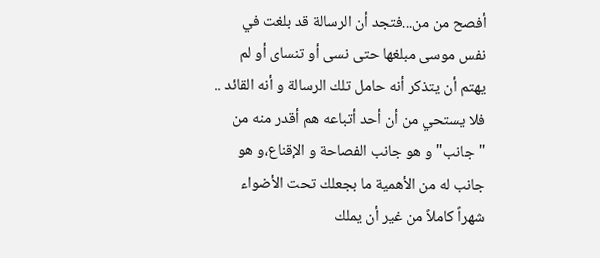أفصح من من...فتجد أن الرسالة قد بلغت في نفس موسى مبلغها حتى نسى أو تنساى أو لم يهتم أن يتذكر أنه حامل تلك الرسالة و أنه القائد .. فلا يستحي من أن أحد أتباعه هم أقدر منه من "جانب" و هو جانب الفصاحة و الإقناع،و هو جانب له من الأهمية ما بجعلك تحت الأضواء شهراً كاملاً من غير أن يملك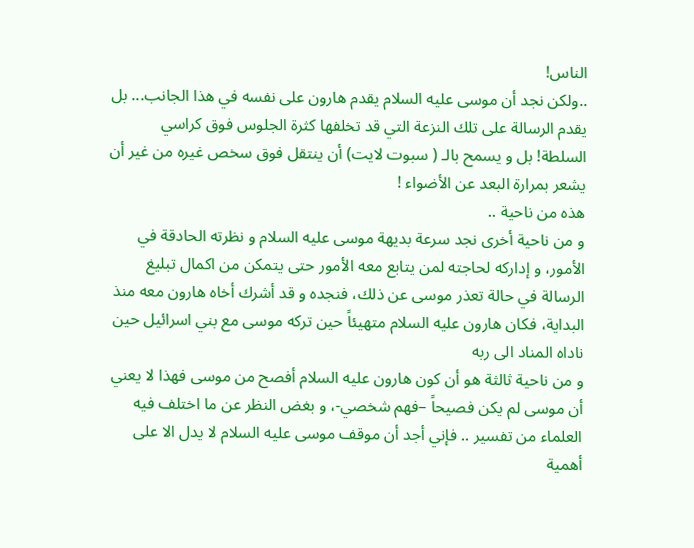الناس!
..ولكن نجد أن موسى عليه السلام يقدم هارون على نفسه في هذا الجانب... بل يقدم الرسالة على تلك النزعة التي قد تخلفها كثرة الجلوس فوق كراسي السلطة! بل و يسمح بالـ ( سبوت لايت) أن ينتقل فوق سخص غيره من غير أن يشعر بمرارة البعد عن الأضواء !
هذه من ناحية ..
و من ناحية أخرى نجد سرعة بديهة موسى عليه السلام و نظرته الحادقة في الأمور، و إداركه لحاجته لمن يتابع معه الأمور حتى يتمكن من اكمال تبليغ الرسالة في حالة تعذر موسى عن ذلك، فنجده و قد أشرك أخاه هارون معه منذ البداية، فكان هارون عليه السلام متهيئاً حين تركه موسى مع بني اسرائيل حين ناداه المناد الى ربه
و من ناحية ثالثة هو أن كون هارون عليه السلام أفصح من موسى فهذا لا يعني أن موسى لم يكن فصيحاً –فهم شخصي-، و بغض النظر عن ما اختلف فيه العلماء من تفسير .. فإني أجد أن موقف موسى عليه السلام لا يدل الا على أهمية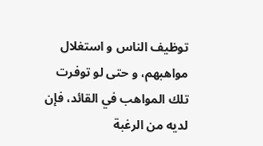توظيف الناس و استغلال مواهبهم، و حتى لو توفرت تلك المواهب في القائد، فإن لديه من الرغبة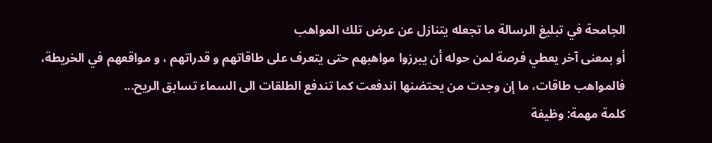الجامحة في تبليغ الرسالة ما تجعله يتنازل عن عرض تلك المواهب
أو بمعنى آخر يعطي فرصة لمن حوله أن يبرزوا مواهبهم حتى يتعرف على طاقاتهم و قدراتهم ، و مواقعهم في الخريطة، فالمواهب طاقات، ما إن وجدت من يحتضنها اندفعت كما تندفع الطلقات الى السماء تسابق الريح...
كلمة مهمة: وظيفة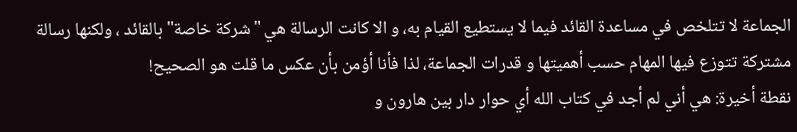الجماعة لا تتلخص في مساعدة القائد فيما لا يستطيع القيام به، و الا كانت الرسالة هي "شركة خاصة" بالقائد ، ولكنها رسالة مشتركة تتوزع فيها المهام حسب أهميتها و قدرات الجماعة، لذا فأنا أؤمن بأن عكس ما قلت هو الصحيح!
نقطة أخيرة: هي أني لم أجد في كتاب الله أي حوار دار بين هارون و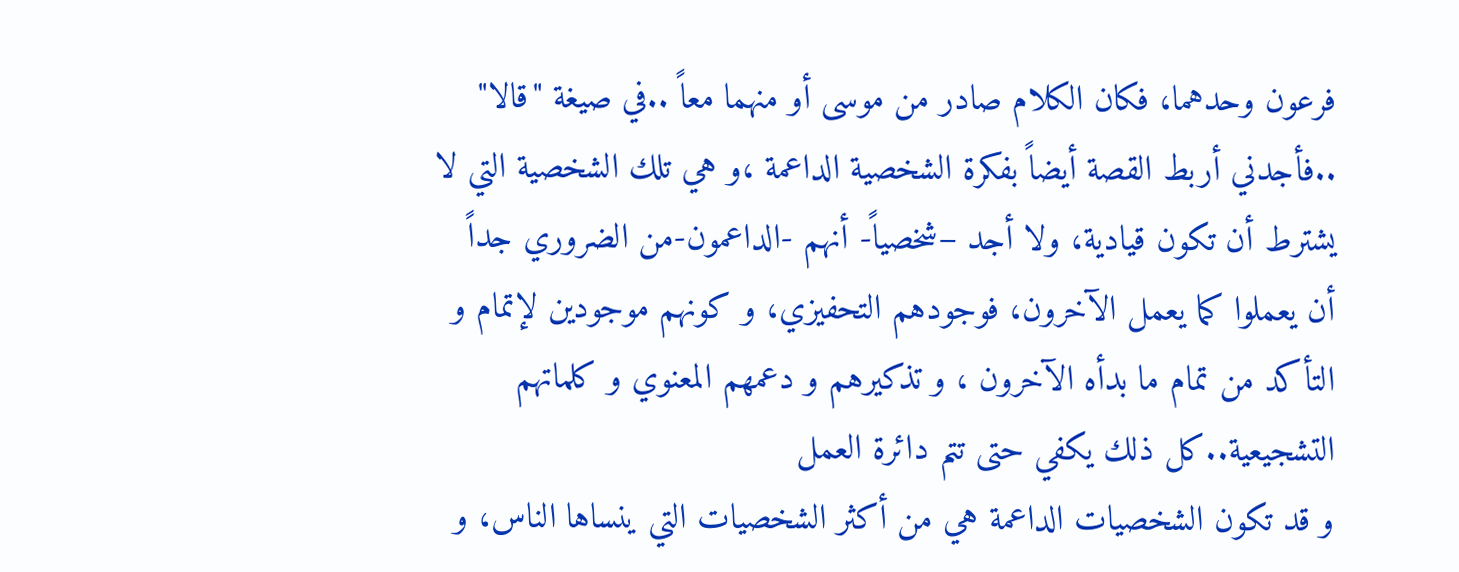فرعون وحدهما، فكان الكلام صادر من موسى أو منهما معاً ..في صيغة "قالا" ..فأجدني أربط القصة أيضاً بفكرة الشخصية الداعمة ،و هي تلك الشخصية التي لا يشترط أن تكون قيادية، ولا أجد –شخصياً- أنهم -الداعمون-من الضروري جداً أن يعملوا كما يعمل الآخرون، فوجودهم التحفيزي، و كونهم موجودين لإتمام و التأكد من تمام ما بدأه الآخرون ، و تذكيرهم و دعمهم المعنوي و كلماتهم التشجيعية..كل ذلك يكفي حتى تتم دائرة العمل
و قد تكون الشخصيات الداعمة هي من أكثر الشخصيات التي ينساها الناس، و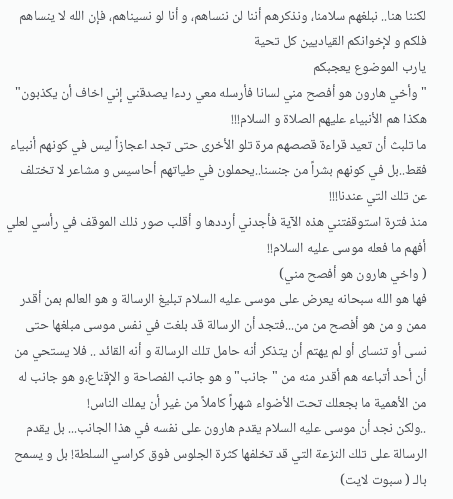لكننا هنا.. نبلغهم سلامنا، ونذكرهم أننا لن ننساهم، و أنا لو نسيناهم، فإن الله لا ينساهم
فلكم و لإخوانكم القياديين كل تحية
يارب الموضوع يعجبكم
" وأخي هارون هو أفصح مني لسانا فأرسله معي ردءا يصدقني إني اخاف أن يكذبون"
هكذا هم الأنبياء عليهم الصلاة و السلام!!!
ما تلبث أن تعيد قراءة قصصهم مرة تلو الأخرى حتى تجد اعجازاً ليس في كونهم أنبياء فقط..بل في كونهم بشراً من جنسنا..يحملون في طياتهم أحاسيس و مشاعر لا تختلف عن تلك التي عندنا!!!
منذ فترة استوقفتني هذه الآية فأجدني أرددها و أقلب صور ذلك الموقف في رأسي لعلي أفهم ما فعله موسى عليه السلام!!
( واخي هارون هو أفصح مني)
فها هو الله سبحانه يعرض على موسى عليه السلام تبليغ الرسالة و هو العالم بمن أقدر ممن و من هو أفصح من من...فتجد أن الرسالة قد بلغت في نفس موسى مبلغها حتى نسى أو تنساى أو لم يهتم أن يتذكر أنه حامل تلك الرسالة و أنه القائد .. فلا يستحي من أن أحد أتباعه هم أقدر منه من "جانب" و هو جانب الفصاحة و الإقناع،و هو جانب له من الأهمية ما بجعلك تحت الأضواء شهراً كاملاً من غير أن يملك الناس!
..ولكن نجد أن موسى عليه السلام يقدم هارون على نفسه في هذا الجانب... بل يقدم الرسالة على تلك النزعة التي قد تخلفها كثرة الجلوس فوق كراسي السلطة! بل و يسمح بالـ ( سبوت لايت)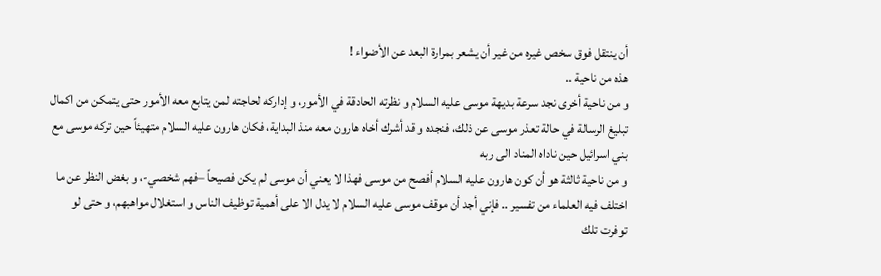أن ينتقل فوق سخص غيره من غير أن يشعر بمرارة البعد عن الأضواء !
هذه من ناحية ..
و من ناحية أخرى نجد سرعة بديهة موسى عليه السلام و نظرته الحادقة في الأمور، و إداركه لحاجته لمن يتابع معه الأمور حتى يتمكن من اكمال تبليغ الرسالة في حالة تعذر موسى عن ذلك، فنجده و قد أشرك أخاه هارون معه منذ البداية، فكان هارون عليه السلام متهيئاً حين تركه موسى مع بني اسرائيل حين ناداه المناد الى ربه
و من ناحية ثالثة هو أن كون هارون عليه السلام أفصح من موسى فهذا لا يعني أن موسى لم يكن فصيحاً –فهم شخصي-، و بغض النظر عن ما اختلف فيه العلماء من تفسير .. فإني أجد أن موقف موسى عليه السلام لا يدل الا على أهمية توظيف الناس و استغلال مواهبهم، و حتى لو توفرت تلك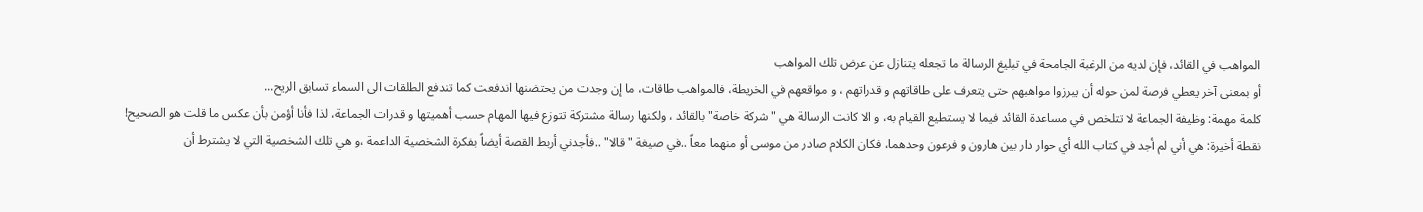المواهب في القائد، فإن لديه من الرغبة الجامحة في تبليغ الرسالة ما تجعله يتنازل عن عرض تلك المواهب
أو بمعنى آخر يعطي فرصة لمن حوله أن يبرزوا مواهبهم حتى يتعرف على طاقاتهم و قدراتهم ، و مواقعهم في الخريطة، فالمواهب طاقات، ما إن وجدت من يحتضنها اندفعت كما تندفع الطلقات الى السماء تسابق الريح...
كلمة مهمة: وظيفة الجماعة لا تتلخص في مساعدة القائد فيما لا يستطيع القيام به، و الا كانت الرسالة هي "شركة خاصة" بالقائد ، ولكنها رسالة مشتركة تتوزع فيها المهام حسب أهميتها و قدرات الجماعة، لذا فأنا أؤمن بأن عكس ما قلت هو الصحيح!
نقطة أخيرة: هي أني لم أجد في كتاب الله أي حوار دار بين هارون و فرعون وحدهما، فكان الكلام صادر من موسى أو منهما معاً ..في صيغة "قالا" ..فأجدني أربط القصة أيضاً بفكرة الشخصية الداعمة ،و هي تلك الشخصية التي لا يشترط أن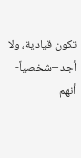تكون قيادية، ولا أجد –شخصياً- أنهم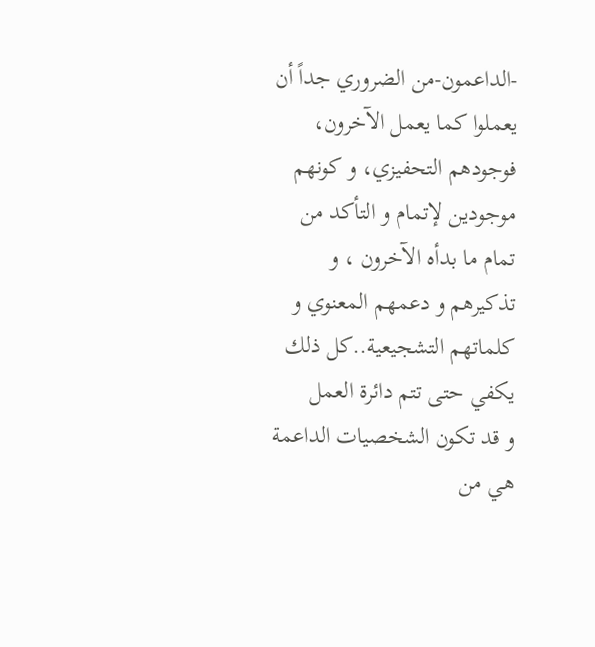-الداعمون-من الضروري جداً أن يعملوا كما يعمل الآخرون، فوجودهم التحفيزي، و كونهم موجودين لإتمام و التأكد من تمام ما بدأه الآخرون ، و تذكيرهم و دعمهم المعنوي و كلماتهم التشجيعية..كل ذلك يكفي حتى تتم دائرة العمل
و قد تكون الشخصيات الداعمة هي من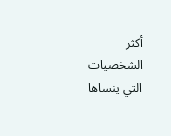أكثر الشخصيات التي ينساها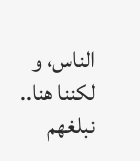الناس، و لكننا هنا.. نبلغهم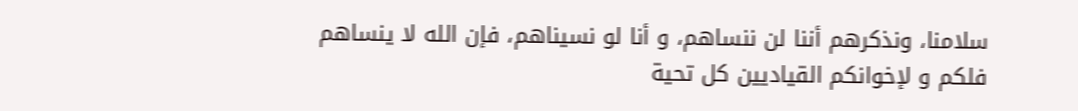سلامنا، ونذكرهم أننا لن ننساهم، و أنا لو نسيناهم، فإن الله لا ينساهم
فلكم و لإخوانكم القياديين كل تحية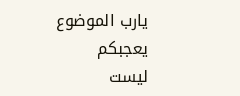يارب الموضوع يعجبكم
ليست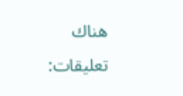هناك تعليقات: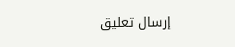إرسال تعليق